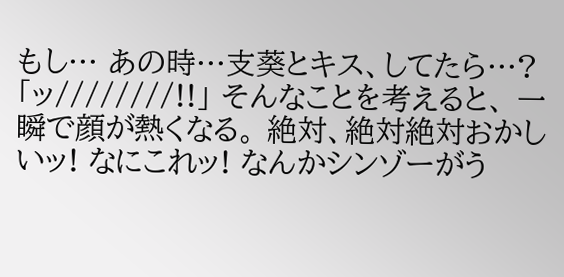もし… あの時…支葵とキス、してたら…? 「ッ////////!!」 そんなことを考えると、 一瞬で顔が熱くなる。 絶対、絶対絶対おかしいッ! なにこれッ! なんかシンゾーがう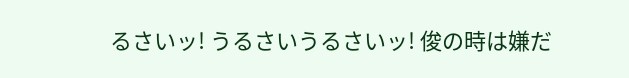るさいッ! うるさいうるさいッ! 俊の時は嫌だ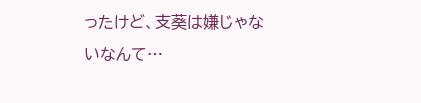ったけど、支葵は嫌じゃないなんて…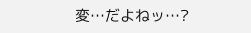変…だよねッ…?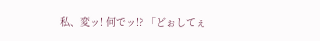私、変ッ! 何でッ!? 「どぉしてぇ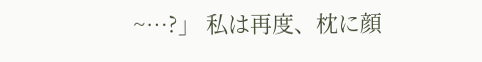~…?」 私は再度、枕に顔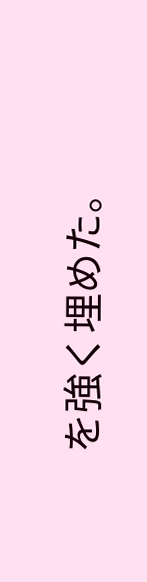を強く埋めた。